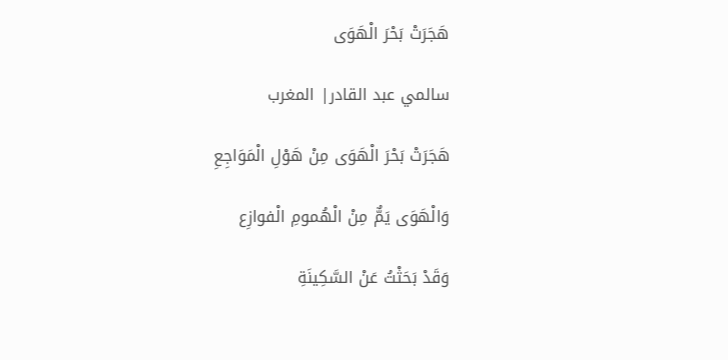هَجَرَتْ بَحْرَ الْهَوَى

سالمي عبد القادر| المغرب

هَجَرَتْ بَحْرَ الْهَوَى مِنْ هَوْلِ الْمَوَاجِعِ

وَالْهَوَى يَمٌّ مِنْ الْهُمومِ الْفوازِع

وَقَدْ بَحَثْتُ عَنْ السَّكِينَةِ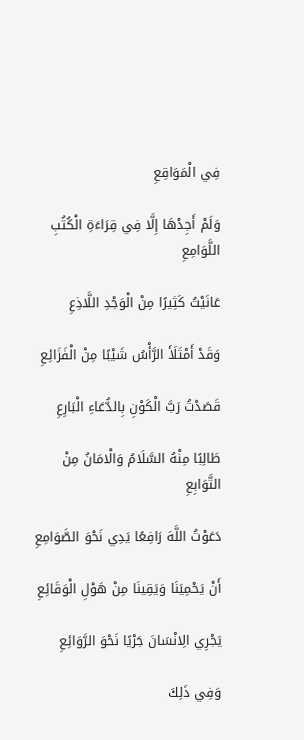فِي الْمَوَاقِعِ

وَلَمْ أَجِدْهَا إِلَّا فِي قِرَاءَةِ الْكُتُبِ اللَّوَامِعِ

عَانَيْتُ كَثِيرًا مِنْ الْوَجْدِ اللَّاذِعِ

وَقَدْ أَمْتَلَأَ الرَّأْسُ شَيْبًا مِنْ الْفَزَائِعِ

قَصَدْتُ رَبَّ الْكَوْنِ بِالدُّعَاءِ الْبَارِعِ

طَالِبًا مِنْهُ السَّلَامُ وَالْامَانُ مِنْ التَّوَابِعِ

دَعَوْتُ اللَّهَ رَافِعًا يَدِي نَحْوَ الصَّوَامِعِ

أَنْ يَحْمِيَنَا وَيَقِينَا مِنْ هَوْلِ الْوَقَائِعِ

يَجْرِي الِانْسَانَ جَرْيًا نَحْوَ الرَّوَائِعِ

وَفِي ذَلِكَ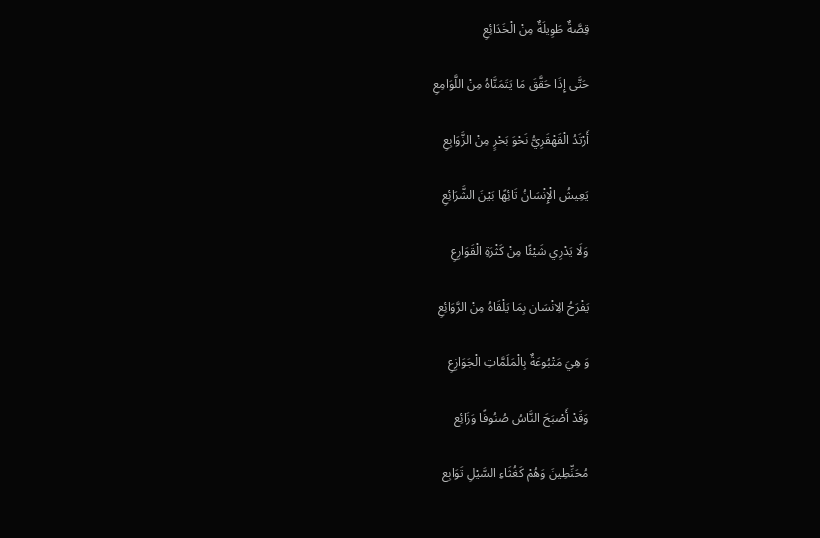قِصَّةٌ طَوِيلَةٌ مِنْ الْخَدَائِعِ

حَتَّى إِذَا حَقَّقَ مَا يَتَمَنَّاهُ مِنْ اللَّوَامِعِ

أَرْتَدُ الْقَهْقَرِيُّ نَحْوَ بَحْرٍ مِنْ الزَّوَابِعِ

يَعِيشُ الْإِنْسَانُ تَائِهًا بَيْنَ الشَّرَائِعِ

وَلَا يَدْرِي شَيْئًا مِنْ كَثْرَةِ الْقَوَارِعِ

يَفْرَحُ الِانْسَان بِمَا يَلْقَاهُ مِنْ الرَّوَائِعِ

وَ هِيَ مَتْبُوعَةٌ بِالْمَلَمَّاتِ الْجَوَازِعِ

وَقَدْ أَصْبَحَ النَّاسُ صُنُوفًا وَزَائِع

مُحَنِّطِينَ وَهُمْ كَغُثَاءِ السَّيْلِ تَوَابِع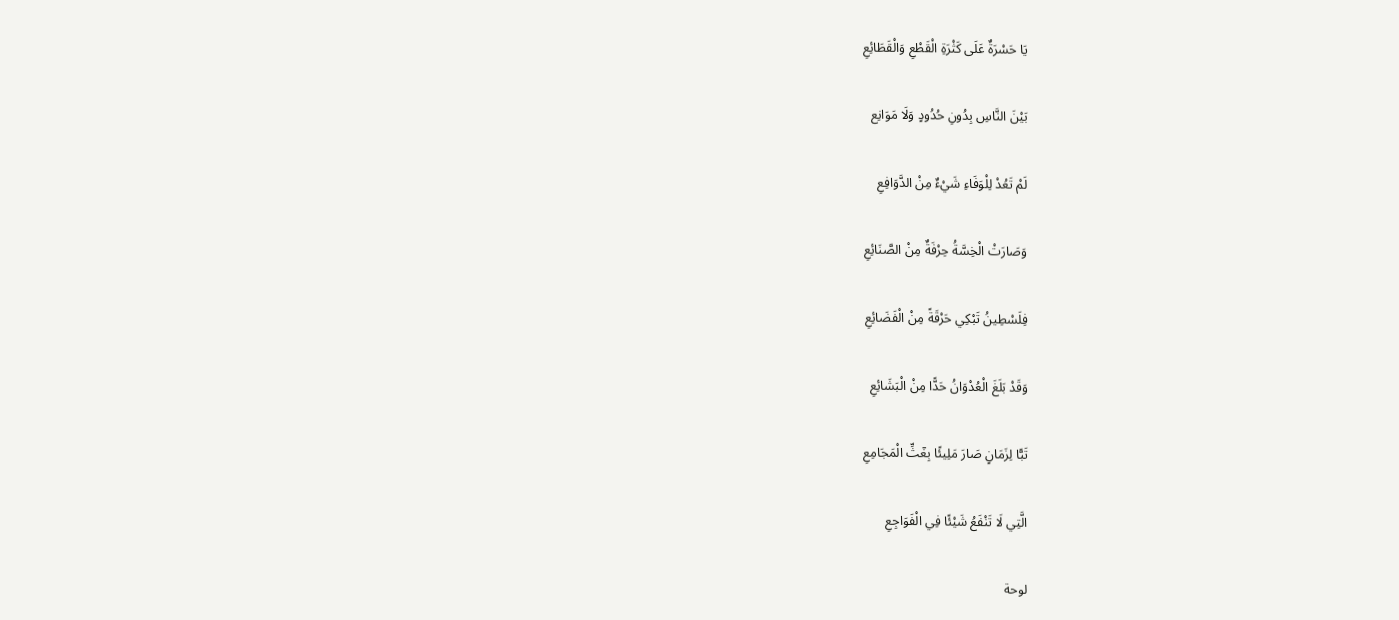يَا حَسْرَةٌ عَلَى كَثْرَةِ الْقَطْعِ وَالْقَطَائِعِ

بَيْنَ النَّاسِ بِدُونِ حُدُودٍ وَلَا مَوَانِع

لَمْ تَعُدْ لِلْوَفَاءِ شَيْءٌ مِنْ الدَّوَافِعِ

وَصَارَتْ الْخِسَّةُ حِرْفَةٌ مِنْ الصَّنَائِعِ

فِلَسْطِينُ تَبْكِي حَرْقَةً مِنْ الْفَضَائِعِ

وَقَدْ بَلَغَ الْعُدْوَانُ حَدًّا مِنْ الْبَشَائِعِ

تَبًّا لِزَمَانٍ صَارَ مَلِيئًا بِغٓثِّ الْمَجَامِعِ

الَّتِي لَا تَنْفَعُ شَيْئًا فِي الْفَوَاجِعِ

لوحة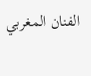الفنان المغربي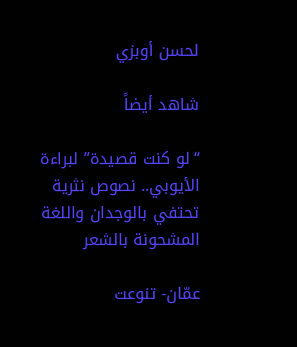لحسن أوبزي

شاهد أيضاً

“لو كنت قصيدة” لبراءة الأيوبي.. نصوص نثرية تحتفي بالوجدان واللغة المشحونة بالشعر

عمّان- تنوعت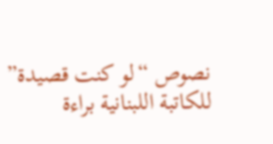نصوص “لو كنت قصيدة” للكاتبة اللبنانية براءة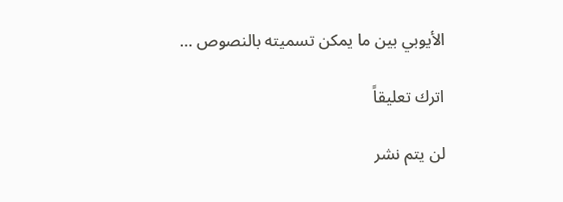الأيوبي بين ما يمكن تسميته بالنصوص …

اترك تعليقاً

لن يتم نشر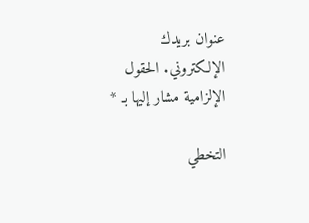عنوان بريدك الإلكتروني. الحقول الإلزامية مشار إليها بـ *

التخطي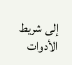إلى شريط الأدوات